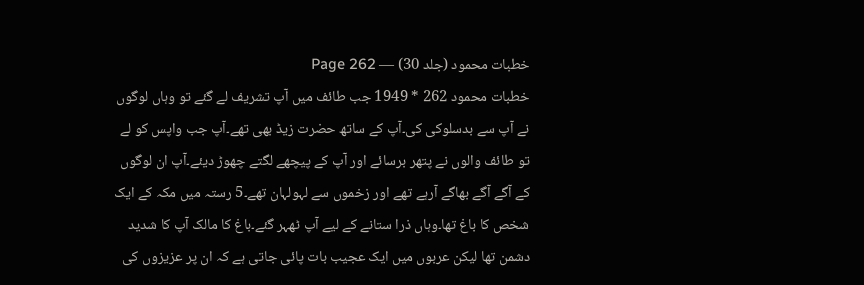خطبات محمود (جلد 30) — Page 262
خطبات محمود 262 * 1949 جب طائف میں آپ تشریف لے گئے تو وہاں لوگوں نے آپ سے بدسلوکی کی۔آپ کے ساتھ حضرت زیڈ بھی تھے۔آپ جب واپس کو لے تو طائف والوں نے پتھر برسائے اور آپ کے پیچھے لگتے چھوڑ دیئے۔آپ ان لوگوں کے آگے آگے بھاگے آرہے تھے اور زخموں سے لہولہان تھے۔5 رستہ میں مکہ کے ایک شخص کا باغ تھا۔وہاں ذرا ستانے کے لیے آپ ٹھہر گئے۔باغ کا مالک آپ کا شدید دشمن تھا لیکن عربوں میں ایک عجیب بات پائی جاتی ہے کہ ان پر عزیزوں کی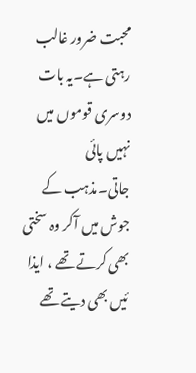محبت ضرور غالب رہتی ہے۔یہ بات دوسری قوموں میں نہیں پائی جاتی۔مذہب کے جوش میں آکر وہ سختی بھی کرتے تھے ، ایذا ئیں بھی دیتے تھے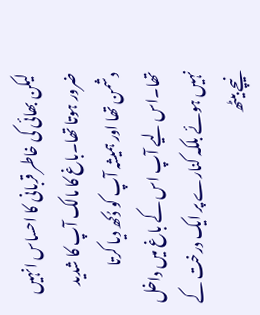لیکن بھائی کی خاطر قربانی کا احساس انہیں ضرور ہوتا تھا۔باغ کا مالک آپ کا شدید دشمن تھا اور ہمیشہ آپ کو دُکھ دیا کرتا تھا۔اس لیے آپ اس کے باغ میں داخل نہیں ہوئے بلکہ کنارے پر ایک درخت کے نیچے بیٹھ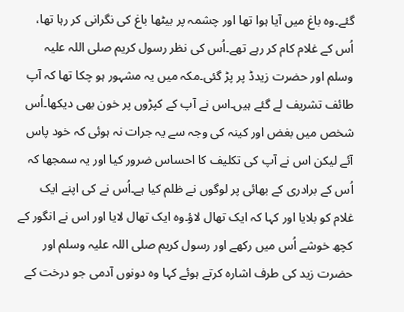گئے۔وہ باغ میں آیا ہوا تھا اور چشمہ پر بیٹھا باغ کی نگرانی کر رہا تھا، اُس کے غلام کام کر رہے تھے۔اُس کی نظر رسول کریم صلی اللہ علیہ وسلم اور حضرت زیدڈ پر پڑ گئی۔مکہ میں یہ مشہور ہو چکا تھا کہ آپ طائف تشریف لے گئے ہیں۔اس نے آپ کے کپڑوں پر خون بھی دیکھا۔اُس شخص میں بغض اور کینہ کی وجہ سے یہ جرات نہ ہوئی کہ خود پاس آئے لیکن اس نے آپ کی تکلیف کا احساس ضرور کیا اور یہ سمجھا کہ اُس کے برادری کے بھائی پر لوگوں نے ظلم کیا ہے۔اُس نے کی اپنے ایک غلام کو بلایا اور کہا کہ ایک تھال لاؤ۔وہ ایک تھال لایا اور اس نے انگور کے کچھ خوشے اُس میں رکھے اور رسول کریم صلی اللہ علیہ وسلم اور حضرت زید کی طرف اشارہ کرتے ہوئے کہا وہ دونوں آدمی جو درخت کے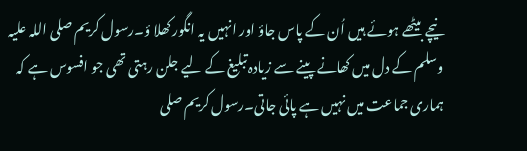نیچے بیٹھے ہوئے ہیں اُن کے پاس جاؤ اور انہیں یہ انگور کھلا ؤ۔رسول کریم صلی اللہ علیہ وسلم کے دل میں کھانے پینے سے زیادہ تبلیغ کے لیے جلن رہتی تھی جو افسوس ہے کہ ہماری جماعت میں نہیں ہے پائی جاتی۔رسول کریم صلی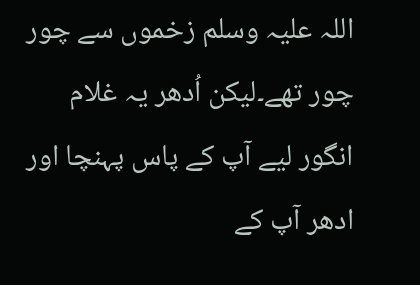اللہ علیہ وسلم زخموں سے چور چور تھے۔لیکن اُدھر یہ غلام انگور لیے آپ کے پاس پہنچا اور ادھر آپ کے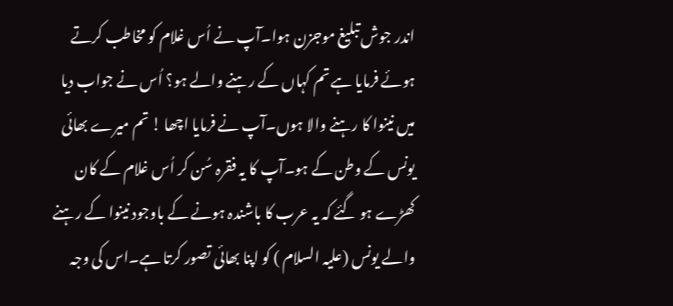اندر جوش تبلیغ موجزن ہوا۔آپ نے اُس غلام کو مخاطب کرتے ہوئے فرمایا ہے تم کہاں کے رہنے والے ہو؟ اُس نے جواب دیا میں نینوا کا رہنے والا ہوں۔آپ نے فرمایا اچھا ! تم میرے بھائی یونس کے وطن کے ہو۔آپ کا یہ فقرہ سُن کر اُس غلام کے کان کھڑے ہو گئے کہ یہ عرب کا باشندہ ہونے کے باوجود نینوا کے رہنے والے یونس (علیہ السلام ) کو اپنا بھائی تصور کرتا ہے۔اس کی وجہ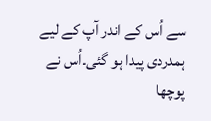سے اُس کے اندر آپ کے لیے ہمدردی پیدا ہو گئی۔اُس نے پوچھا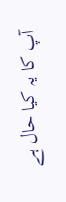آپ کا یہ کیا حال ہے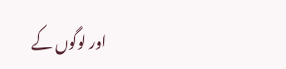اور لوگوں کے